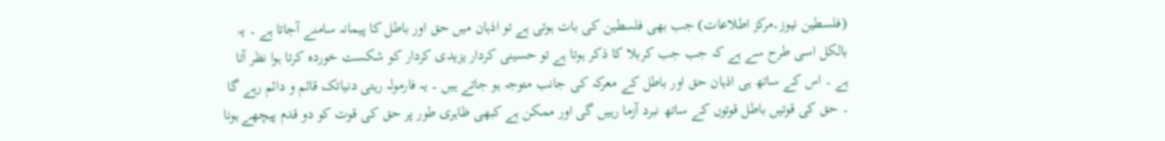(فلسطین نیوز۔مرکز اطلاعات) جب بھی فلسطین کی بات ہوتی ہے تو اذہان میں حق اور باطل کا پیمانہ سامنے آجاتا ہے ۔ یہ بالکل اسی طرح سے ہے کہ جب جب کربلا کا ذکر ہوتا ہے تو حسینی کردار یزیدی کردار کو شکست خوردہ کرتا ہوا نظر آتا ہے ۔ اس کے ساتھ ہی اذہان حق اور باطل کے معرکہ کی جانب متوجہ ہو جاتے ہیں ۔ یہ فارمولہ رہتی دنیاتک قائم و دائم رہے گا ۔ حق کی قوتیں باطل قوتوں کے ساتھ نبرد آزما رہیں گی اور ممکن ہے کبھی ظاہری طور پر حق کی قوت کو دو قدم پیچھے ہونا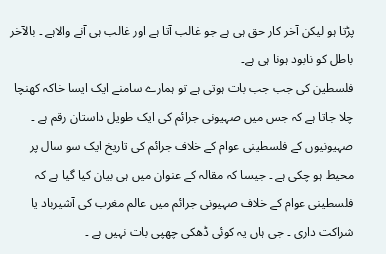پڑتا ہو لیکن آخر کار حق ہی ہے جو غالب آتا ہے اور غالب ہی آنے والاہے ۔ بالآخر باطل کو نابود ہونا ہی ہے۔
فلسطین کی جب جب بات ہوتی ہے تو ہمارے سامنے ایک ایسا خاکہ کھنچا چلا جاتا ہے کہ جس میں صہیونی جرائم کی ایک طویل داستان رقم ہے ۔ صہیونیوں کے فلسطینی عوام کے خلاف جرائم کی تاریخ ایک سو سال پر محیط ہو چکی ہے ۔ جیسا کہ مقالہ کے عنوان میں ہی بیان کیا گیا ہے کہ فلسطینی عوام کے خلاف صہیونی جرائم میں عالم مغرب کی آشیرباد یا شراکت داری ۔ جی ہاں یہ کوئی ڈھکی چھپی بات نہیں ہے ۔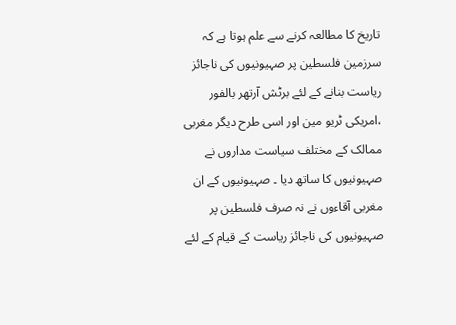تاریخ کا مطالعہ کرنے سے علم ہوتا ہے کہ سرزمین فلسطین پر صہیونیوں کی ناجائز ریاست بنانے کے لئے برٹش آرتھر بالفور ،امریکی ٹریو مین اور اسی طرح دیگر مغربی ممالک کے مختلف سیاست مداروں نے صہیونیوں کا ساتھ دیا ۔ صہیونیوں کے ان مغربی آقاءوں نے نہ صرف فلسطین پر صہیونیوں کی ناجائز ریاست کے قیام کے لئے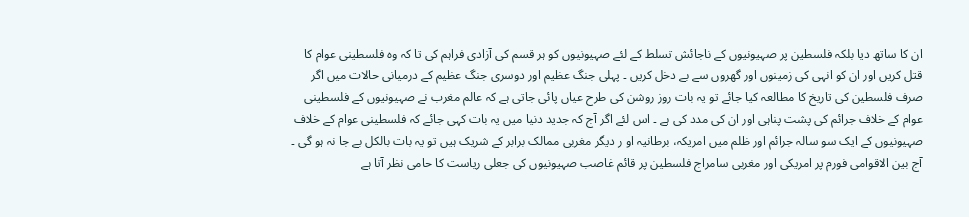ان کا ساتھ دیا بلکہ فلسطین پر صہیونیوں کے ناجائش تسلط کے لئے صہیونیوں کو ہر قسم کی آزادی فراہم کی تا کہ وہ فلسطینی عوام کا قتل کریں اور ان کو انہی کی زمینوں اور گھروں سے بے دخل کریں ۔ پہلی جنگ عظیم اور دوسری جنگ عظیم کے درمیانی حالات میں اگر صرف فلسطین کی تاریخ کا مطالعہ کیا جائے تو یہ بات روز روشن کی طرح عیاں پائی جاتی ہے کہ عالم مغرب نے صہیونیوں کے فلسطینی عوام کے خلاف جرائم کی پشت پناہی اور ان کی مدد کی ہے ۔ اس لئے اگر آج کہ جدید دنیا میں یہ بات کہی جائے کہ فلسطینی عوام کے خلاف صہیونیوں کے ایک سو سالہ جرائم اور ظلم میں امریکہ، برطانیہ او ر دیگر مغربی ممالک برابر کے شریک ہیں تو یہ بات بالکل بے جا نہ ہو گی ۔
آج بین الاقوامی فورم پر امریکی اور مغربی سامراج فلسطین پر قائم غاصب صہیونیوں کی جعلی ریاست کا حامی نظر آتا ہے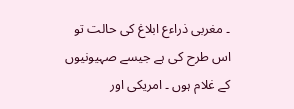۔ مغربی ذراءع ابلاغ کی حالت تو اس طرح کی ہے جیسے صہیونیوں کے غلام ہوں ۔ امریکی اور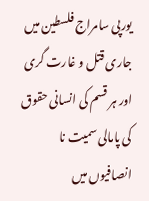یورپی سامراج فلسطین میں جاری قتل و غارت گری اور ہر قسم کی انسانی حقوق کی پامالی سمیت نا انصافیوں میں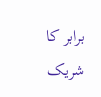برابر کا شریک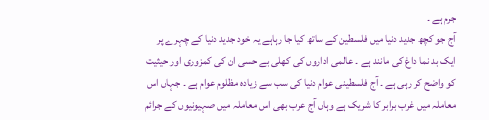جرم ہے ۔
آج جو کچھ جدید دنیا میں فلسطین کے ساتھ کیا جا رہاہے یہ خود جدید دنیا کے چہرے پر ایک بد نما داغ کی مانند ہے ۔ عالمی اداروں کی کھلی بے حسی ان کی کمزوری اور حیثیت کو واضح کر رہی ہے ۔ آج فلسطینی عوام دنیا کی سب سے زیادہ مظلوم عوام ہے ۔ جہاں اس معاملہ میں غرب برابر کا شریک ہے وہاں آج عرب بھی اس معاملہ میں صہیونیوں کے جرائم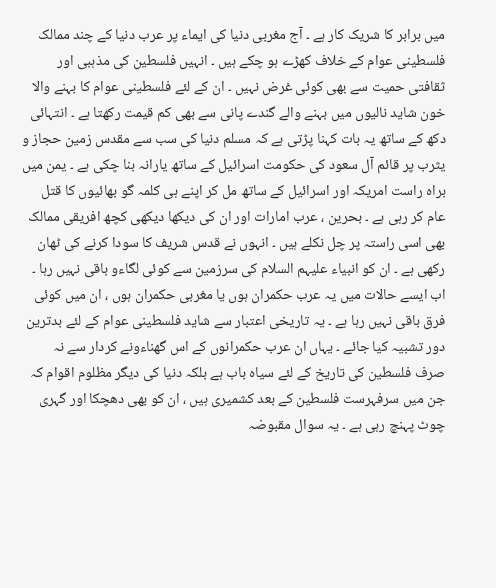میں برابر کا شریک کار ہے ۔ آج مغربی دنیا کی ایماء پر عرب دنیا کے چند ممالک فلسطینی عوام کے خلاف کھڑے ہو چکے ہیں ۔ انہیں فلسطین کی مذہبی اور ثقافتی حمیت سے بھی کوئی غرض نہیں ۔ ان کے لئے فلسطینی عوام کا بہنے والا خون شاید نالیوں میں بہنے والے گندے پانی سے بھی کم قیمت رکھتا ہے ۔ انتہائی دکھ کے ساتھ یہ بات کہنا پڑتی ہے کہ مسلم دنیا کی سب سے مقدس زمین حجاز و یثرب پر قائم آل سعود کی حکومت اسرائیل کے ساتھ یارانہ بنا چکی ہے ۔ یمن میں براہ راست امریکہ اور اسرائیل کے ساتھ مل کر اپنے ہی کلمہ گو بھائیوں کا قتل عام کر رہی ہے ۔ بحرین ، عرب امارات اور ان کی دیکھا دیکھی کچھ افریقی ممالک بھی اسی راستہ پر چل نکلے ہیں ۔ انہوں نے قدس شریف کا سودا کرنے کی ٹھان رکھی ہے ۔ ان کو انبیاء علیہم السلام کی سرزمین سے کوئی لگاءو باقی نہیں رہا ۔ اب ایسے حالات میں یہ عرب حکمران ہوں یا مغربی حکمران ہوں ، ان میں کوئی فرق باقی نہیں رہا ہے ۔ یہ تاریخی اعتبار سے شاید فلسطینی عوام کے لئے بدترین دور تشبیہ کیا جائے ۔ یہاں ان عرب حکمرانوں کے اس گھناءونے کردار سے نہ صرف فلسطین کی تاریخ کے لئے سیاہ باب ہے بلکہ دنیا کی دیگر مظلوم اقوام کہ جن میں سرفہرست فلسطین کے بعد کشمیری ہیں ، ان کو بھی دھچکا اور گہری چوٹ پہنچ رہی ہے ۔ یہ سوال مقبوضہ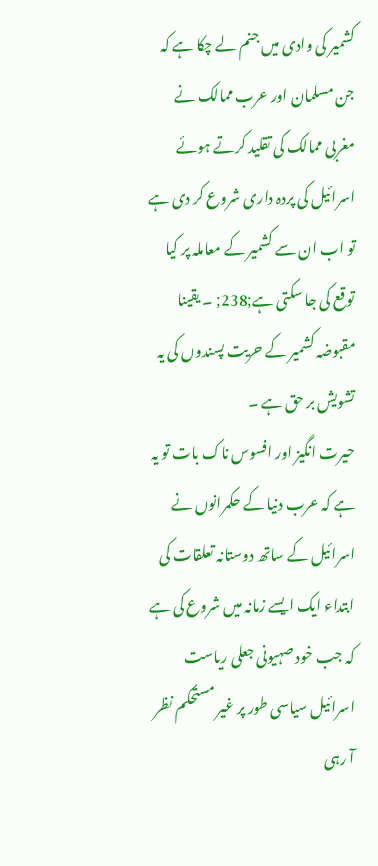کشمیر کی وادی میں جنم لے چکا ہے کہ جن مسلمان اور عرب ممالک نے مغربی ممالک کی تقلید کرتے ہوئے اسرائیل کی پردہ داری شروع کر دی ہے تو اب ان سے کشمیر کے معاملہ پر کیا توقع کی جا سکتی ہے;238; ۔ یقینا مقبوضہ کشمیر کے حریت پسندوں کی یہ تشویش بر حق ہے ۔
حیرت انگیز اور افسوس ناک بات تو یہ ہے کہ عرب دنیا کے حکمرانوں نے اسرائیل کے ساتھ دوستانہ تعلقات کی ابتداء ایک ایسے زمانہ میں شروع کی ہے کہ جب خود صہیونی جعلی ریاست اسرائیل سیاسی طور پر غیر مستحکم نظر آ رہی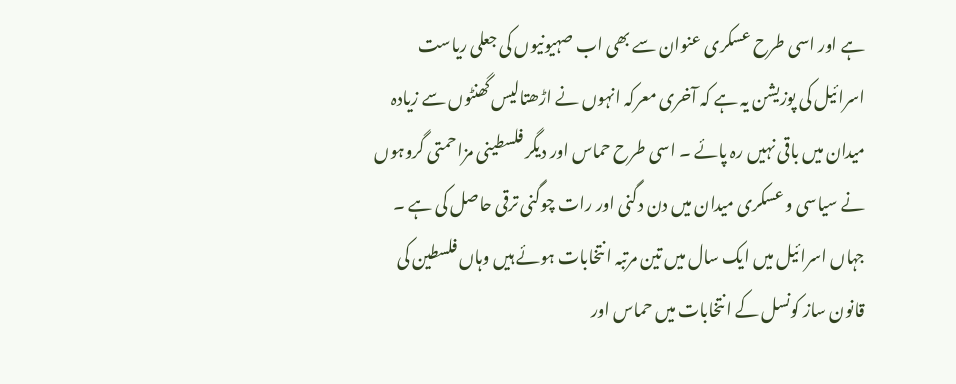ہے اور اسی طرح عسکری عنوان سے بھی اب صہیونیوں کی جعلی ریاست اسرائیل کی پوزیشن یہ ہے کہ آخری معرکہ انہوں نے اڑھتالیس گھنٹوں سے زیادہ میدان میں باقی نہیں رہ پائے ۔ اسی طرح حماس اور دیگر فلسطینی مزاحمتی گروہوں نے سیاسی و عسکری میدان میں دن دگنی اور رات چوگنی ترقی حاصل کی ہے ۔ جہاں اسرائیل میں ایک سال میں تین مرتبہ انتخابات ہوئے ہیں وہاں فلسطین کی قانون ساز کونسل کے انتخابات میں حماس اور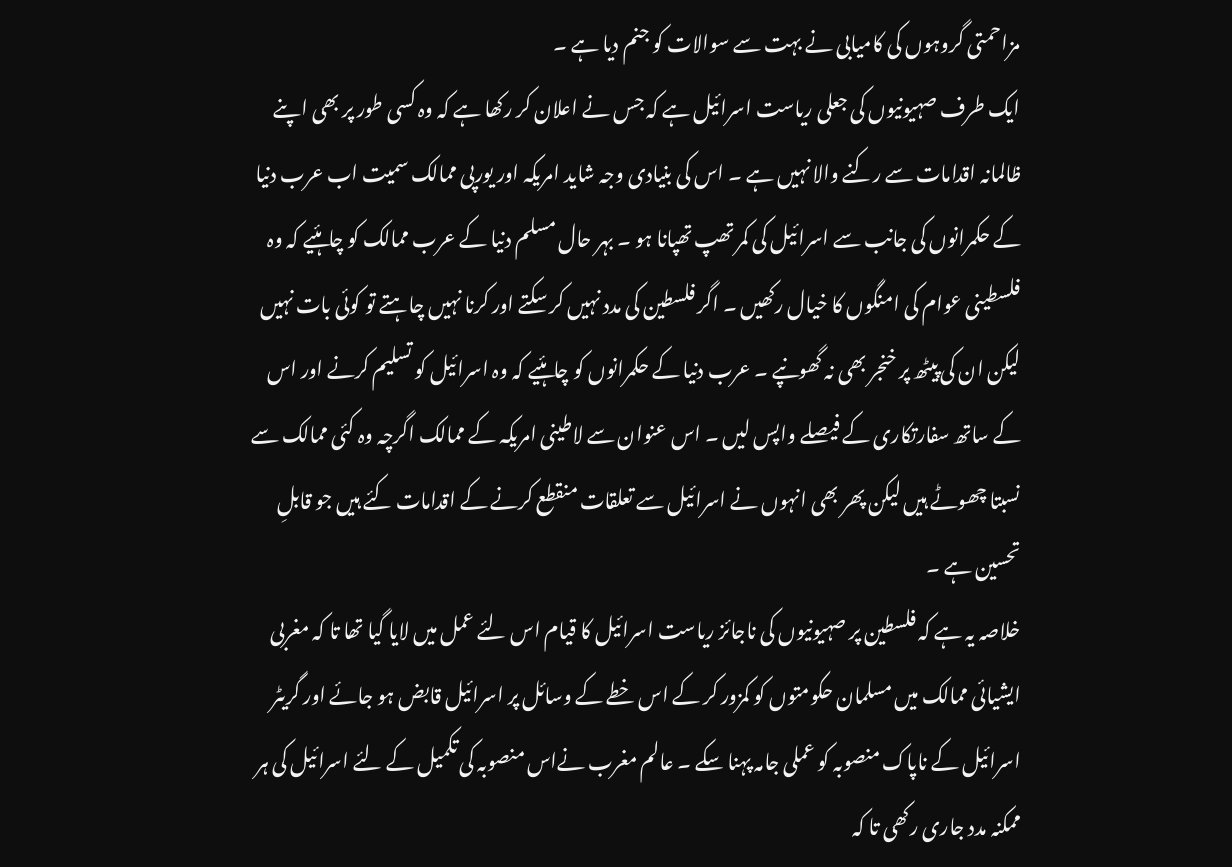مزاحمتی گروہوں کی کامیابی نے بہت سے سوالات کو جنم دیا ہے ۔
ایک طرف صہیونیوں کی جعلی ریاست اسرائیل ہے کہ جس نے اعلان کر رکھا ہے کہ وہ کسی طور پر بھی اپنے ظالمانہ اقدامات سے رکنے والا نہیں ہے ۔ اس کی بنیادی وجہ شاید امریکہ اور یورپی ممالک سمیت اب عرب دنیا کے حکمرانوں کی جانب سے اسرائیل کی کمر تھپ تھپانا ہو ۔ بہر حال مسلم دنیا کے عرب ممالک کو چاہئیے کہ وہ فلسطینی عوام کی امنگوں کا خیال رکھیں ۔ اگر فلسطین کی مدد نہیں کر سکتے اور کرنا نہیں چاہتے تو کوئی بات نہیں لیکن ان کی پیٹھ پر خنجر بھی نہ گھونپے ۔ عرب دنیا کے حکمرانوں کو چاہئیے کہ وہ اسرائیل کو تسلیم کرنے اور اس کے ساتھ سفارتکاری کے فیصلے واپس لیں ۔ اس عنوان سے لاطینی امریکہ کے ممالک اگرچہ وہ کئی ممالک سے نسبتا چھوٹے ہیں لیکن پھر بھی انہوں نے اسرائیل سے تعلقات منقطع کرنے کے اقدامات کئے ہیں جو قابلِ تحسین ہے ۔
خلاصہ یہ ہے کہ فلسطین پر صہیونیوں کی ناجائز ریاست اسرائیل کا قیام اس لئے عمل میں لایا گیا تھا تا کہ مغربی ایشیائی ممالک میں مسلمان حکومتوں کو کمزور کر کے اس خطے کے وسائل پر اسرائیل قابض ہو جائے اور گریٹر اسرائیل کے ناپاک منصوبہ کو عملی جامہ پہنا سکے ۔ عالم مغرب نےاس منصوبہ کی تکمیل کے لئے اسرائیل کی ہر ممکنہ مدد جاری رکھی تا کہ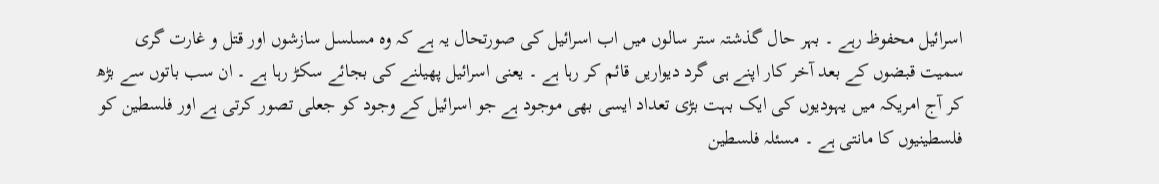اسرائیل محفوظ رہے ۔ بہر حال گذشتہ ستر سالوں میں اب اسرائیل کی صورتحال یہ ہے کہ وہ مسلسل سازشوں اور قتل و غارت گری سمیت قبضوں کے بعد آخر کار اپنے ہی گرد دیواریں قائم کر رہا ہے ۔ یعنی اسرائیل پھیلنے کی بجائے سکڑ رہا ہے ۔ ان سب باتوں سے بڑھ کر آج امریکہ میں یہودیوں کی ایک بہت بڑی تعداد ایسی بھی موجود ہے جو اسرائیل کے وجود کو جعلی تصور کرتی ہے اور فلسطین کو فلسطینیوں کا مانتی ہے ۔ مسئلہ فلسطین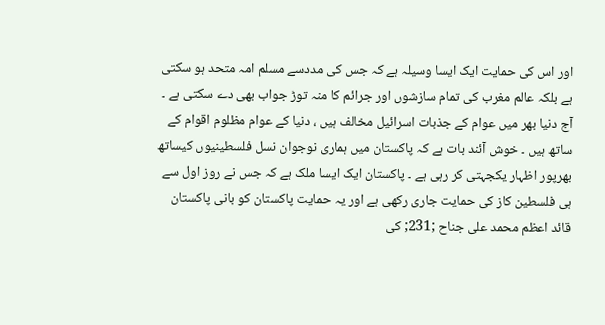اور اس کی حمایت ایک ایسا وسیلہ ہے کہ جس کی مددسے مسلم امہ متحد ہو سکتی ہے بلکہ عالم مغرب کی تمام سازشوں اور جرائم کا منہ توڑ جواب بھی دے سکتی ہے ۔ آج دنیا بھر میں عوام کے جذبات اسرائیل مخالف ہیں ، دنیا کے عوام مظلوم اقوام کے ساتھ ہیں ۔ خوش آئند بات ہے کہ پاکستان میں ہماری نوجوان نسل فلسطینیوں کیساتھ بھرپور اظہار یکجہتی کر رہی ہے ۔ پاکستان ایک ایسا ملک ہے کہ جس نے روز اول سے ہی فلسطین کاز کی حمایت جاری رکھی ہے اور یہ حمایت پاکستان کو بانی پاکستان قائد اعظم محمد علی جناح ;231; کی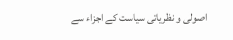اصولی و نظریاتی سیاست کے اجزاء سے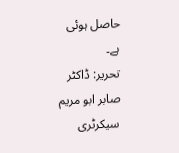حاصل ہوئی ہے۔
تحریر: ڈاکٹر صابر ابو مریم
سیکرٹری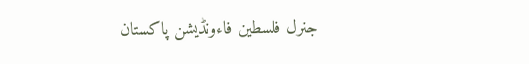جنرل فلسطین فاءونڈیشن پاکستان